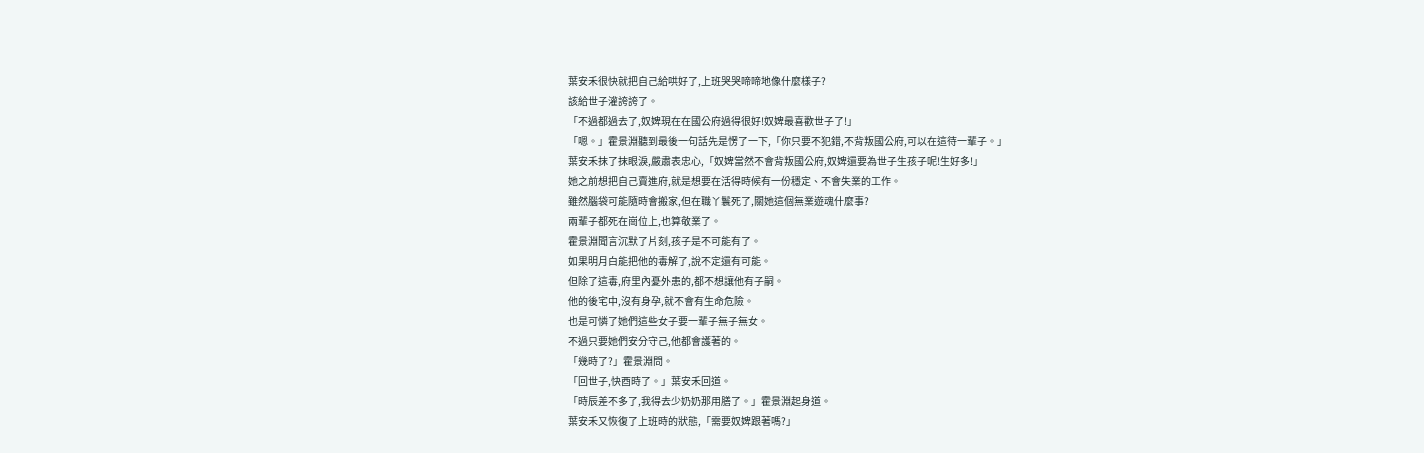葉安禾很快就把自己給哄好了,上班哭哭啼啼地像什麼樣子?
該給世子灌誇誇了。
「不過都過去了,奴婢現在在國公府過得很好!奴婢最喜歡世子了!」
「嗯。」霍景淵聽到最後一句話先是愣了一下,「你只要不犯錯,不背叛國公府,可以在這待一輩子。」
葉安禾抹了抹眼淚,嚴肅表忠心,「奴婢當然不會背叛國公府,奴婢還要為世子生孩子呢!生好多!」
她之前想把自己賣進府,就是想要在活得時候有一份穩定、不會失業的工作。
雖然腦袋可能隨時會搬家,但在職丫鬟死了,關她這個無業遊魂什麼事?
兩輩子都死在崗位上,也算敬業了。
霍景淵聞言沉默了片刻,孩子是不可能有了。
如果明月白能把他的毒解了,說不定還有可能。
但除了這毒,府里內憂外患的,都不想讓他有子嗣。
他的後宅中,沒有身孕,就不會有生命危險。
也是可憐了她們這些女子要一輩子無子無女。
不過只要她們安分守己,他都會護著的。
「幾時了?」霍景淵問。
「回世子,快酉時了。」葉安禾回道。
「時辰差不多了,我得去少奶奶那用膳了。」霍景淵起身道。
葉安禾又恢復了上班時的狀態,「需要奴婢跟著嗎?」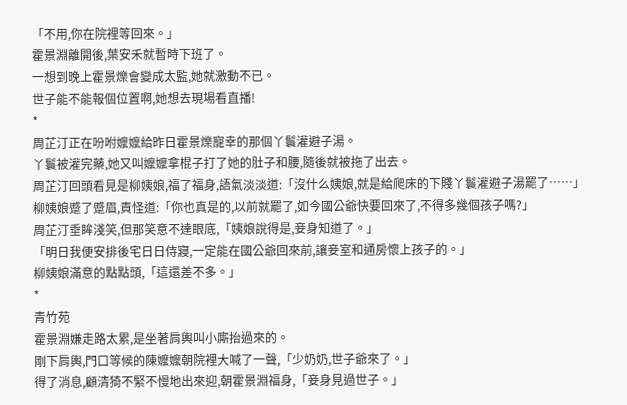「不用,你在院裡等回來。」
霍景淵離開後,葉安禾就暫時下班了。
一想到晚上霍景爍會變成太監,她就激動不已。
世子能不能報個位置啊,她想去現場看直播!
*
周芷汀正在吩咐嬤嬤給昨日霍景爍寵幸的那個丫鬟灌避子湯。
丫鬟被灌完藥,她又叫嬤嬤拿棍子打了她的肚子和腰,隨後就被拖了出去。
周芷汀回頭看見是柳姨娘,福了福身,語氣淡淡道:「沒什么姨娘,就是給爬床的下賤丫鬟灌避子湯罷了……」
柳姨娘蹙了蹙眉,責怪道:「你也真是的,以前就罷了,如今國公爺快要回來了,不得多幾個孩子嗎?」
周芷汀垂眸淺笑,但那笑意不達眼底,「姨娘說得是,妾身知道了。」
「明日我便安排後宅日日侍寢,一定能在國公爺回來前,讓妾室和通房懷上孩子的。」
柳姨娘滿意的點點頭,「這還差不多。」
*
青竹苑
霍景淵嫌走路太累,是坐著肩輿叫小廝抬過來的。
剛下肩輿,門口等候的陳嬤嬤朝院裡大喊了一聲,「少奶奶,世子爺來了。」
得了消息,顧清猗不緊不慢地出來迎,朝霍景淵福身,「妾身見過世子。」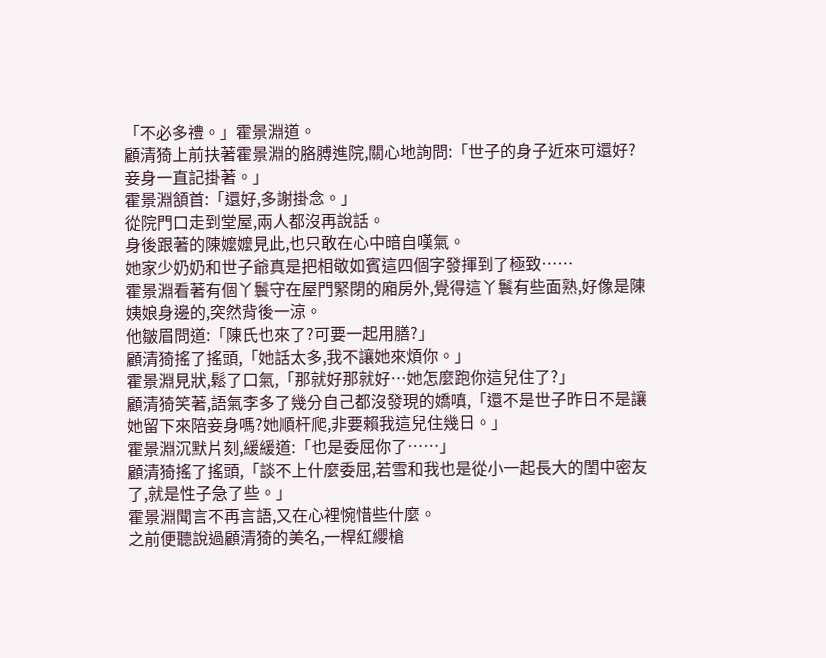「不必多禮。」霍景淵道。
顧清猗上前扶著霍景淵的胳膊進院,關心地詢問:「世子的身子近來可還好?妾身一直記掛著。」
霍景淵頷首:「還好,多謝掛念。」
從院門口走到堂屋,兩人都沒再說話。
身後跟著的陳嬤嬤見此,也只敢在心中暗自嘆氣。
她家少奶奶和世子爺真是把相敬如賓這四個字發揮到了極致……
霍景淵看著有個丫鬟守在屋門緊閉的廂房外,覺得這丫鬟有些面熟,好像是陳姨娘身邊的,突然背後一涼。
他皺眉問道:「陳氏也來了?可要一起用膳?」
顧清猗搖了搖頭,「她話太多,我不讓她來煩你。」
霍景淵見狀,鬆了口氣,「那就好那就好…她怎麼跑你這兒住了?」
顧清猗笑著,語氣李多了幾分自己都沒發現的嬌嗔,「還不是世子昨日不是讓她留下來陪妾身嗎?她順杆爬,非要賴我這兒住幾日。」
霍景淵沉默片刻,緩緩道:「也是委屈你了……」
顧清猗搖了搖頭,「談不上什麼委屈,若雪和我也是從小一起長大的閨中密友了,就是性子急了些。」
霍景淵聞言不再言語,又在心裡惋惜些什麼。
之前便聽說過顧清猗的美名,一桿紅纓槍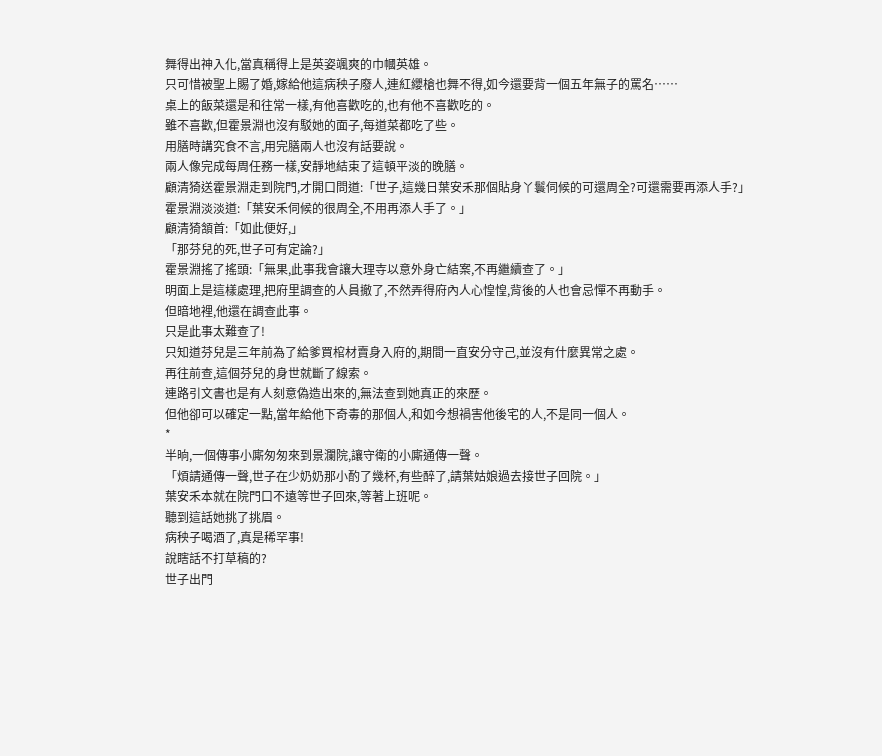舞得出神入化,當真稱得上是英姿颯爽的巾幗英雄。
只可惜被聖上賜了婚,嫁給他這病秧子廢人,連紅纓槍也舞不得,如今還要背一個五年無子的罵名……
桌上的飯菜還是和往常一樣,有他喜歡吃的,也有他不喜歡吃的。
雖不喜歡,但霍景淵也沒有駁她的面子,每道菜都吃了些。
用膳時講究食不言,用完膳兩人也沒有話要說。
兩人像完成每周任務一樣,安靜地結束了這頓平淡的晚膳。
顧清猗送霍景淵走到院門,才開口問道:「世子,這幾日葉安禾那個貼身丫鬟伺候的可還周全?可還需要再添人手?」
霍景淵淡淡道:「葉安禾伺候的很周全,不用再添人手了。」
顧清猗頷首:「如此便好,」
「那芬兒的死,世子可有定論?」
霍景淵搖了搖頭:「無果,此事我會讓大理寺以意外身亡結案,不再繼續查了。」
明面上是這樣處理,把府里調查的人員撤了,不然弄得府內人心惶惶,背後的人也會忌憚不再動手。
但暗地裡,他還在調查此事。
只是此事太難查了!
只知道芬兒是三年前為了給爹買棺材賣身入府的,期間一直安分守己,並沒有什麼異常之處。
再往前查,這個芬兒的身世就斷了線索。
連路引文書也是有人刻意偽造出來的,無法查到她真正的來歷。
但他卻可以確定一點,當年給他下奇毒的那個人,和如今想禍害他後宅的人,不是同一個人。
*
半晌,一個傳事小廝匆匆來到景瀾院,讓守衛的小廝通傳一聲。
「煩請通傳一聲,世子在少奶奶那小酌了幾杯,有些醉了,請葉姑娘過去接世子回院。」
葉安禾本就在院門口不遠等世子回來,等著上班呢。
聽到這話她挑了挑眉。
病秧子喝酒了,真是稀罕事!
說瞎話不打草稿的?
世子出門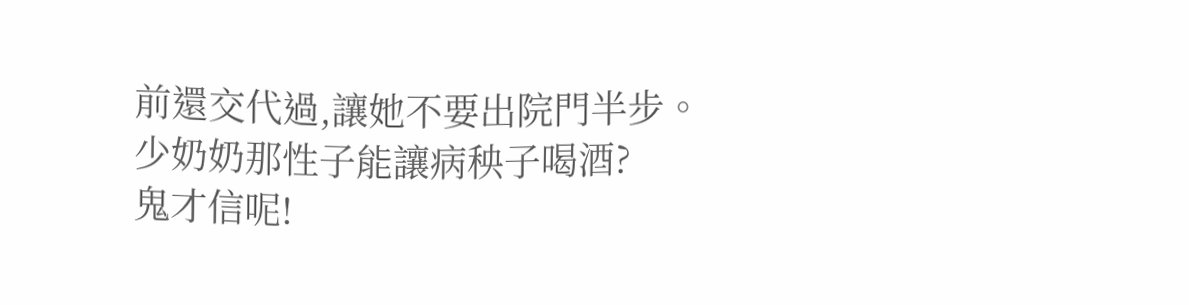前還交代過,讓她不要出院門半步。
少奶奶那性子能讓病秧子喝酒?
鬼才信呢!